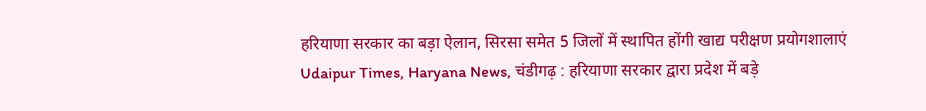हरियाणा सरकार का बड़ा ऐलान, सिरसा समेत 5 जिलों में स्थापित होंगी खाद्य परीक्षण प्रयोगशालाएं
Udaipur Times, Haryana News, चंडीगढ़ : हरियाणा सरकार द्वारा प्रदेश में बड़े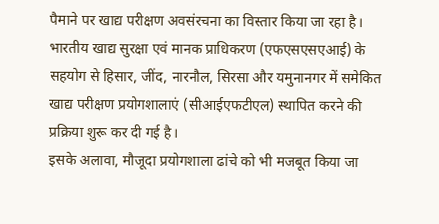पैमाने पर खाद्य परीक्षण अवसंरचना का विस्तार किया जा रहा है। भारतीय खाद्य सुरक्षा एवं मानक प्राधिकरण (एफएसएसएआई) के सहयोग से हिसार, जींद, नारनौल, सिरसा और यमुनानगर में समेकित खाद्य परीक्षण प्रयोगशालाएं (सीआईएफटीएल) स्थापित करने की प्रक्रिया शुरू कर दी गई है।
इसके अलावा, मौजूदा प्रयोगशाला ढांचे को भी मजबूत किया जा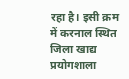रहा है। इसी क्रम में करनाल स्थित जिला खाद्य प्रयोगशाला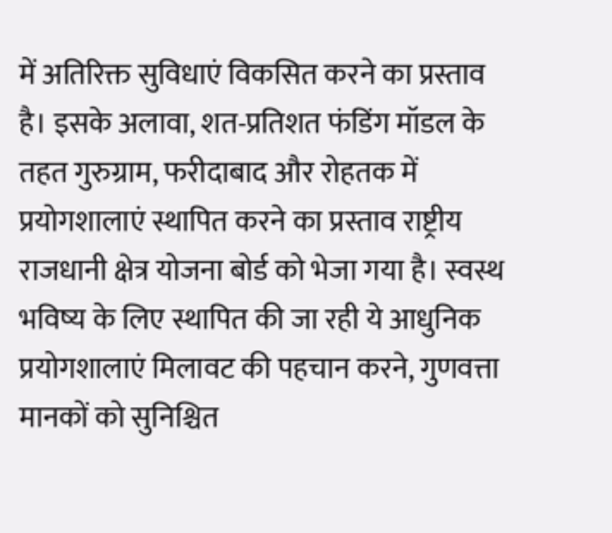में अतिरिक्त सुविधाएं विकसित करने का प्रस्ताव है। इसके अलावा, शत-प्रतिशत फंडिंग मॉडल के तहत गुरुग्राम, फरीदाबाद और रोहतक में प्रयोगशालाएं स्थापित करने का प्रस्ताव राष्ट्रीय राजधानी क्षेत्र योजना बोर्ड को भेजा गया है। स्वस्थ भविष्य के लिए स्थापित की जा रही ये आधुनिक प्रयोगशालाएं मिलावट की पहचान करने, गुणवत्ता मानकों को सुनिश्चित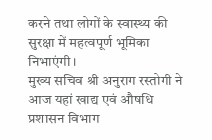करने तथा लोगों के स्वास्थ्य की सुरक्षा में महत्वपूर्ण भूमिका निभाएंगी।
मुख्य सचिव श्री अनुराग रस्तोगी ने आज यहां खाद्य एवं औषधि प्रशासन विभाग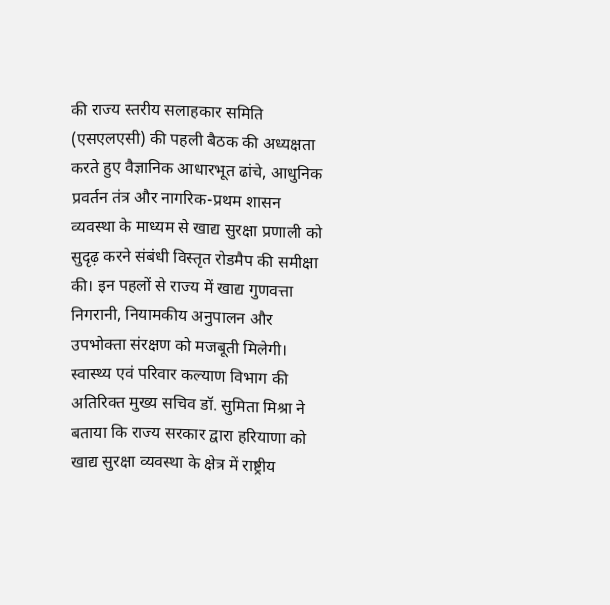की राज्य स्तरीय सलाहकार समिति (एसएलएसी) की पहली बैठक की अध्यक्षता करते हुए वैज्ञानिक आधारभूत ढांचे, आधुनिक प्रवर्तन तंत्र और नागरिक-प्रथम शासन व्यवस्था के माध्यम से खाद्य सुरक्षा प्रणाली को सुदृढ़ करने संबंधी विस्तृत रोडमैप की समीक्षा की। इन पहलों से राज्य में खाद्य गुणवत्ता निगरानी, नियामकीय अनुपालन और उपभोक्ता संरक्षण को मजबूती मिलेगी।
स्वास्थ्य एवं परिवार कल्याण विभाग की अतिरिक्त मुख्य सचिव डॉ. सुमिता मिश्रा ने बताया कि राज्य सरकार द्वारा हरियाणा को खाद्य सुरक्षा व्यवस्था के क्षेत्र में राष्ट्रीय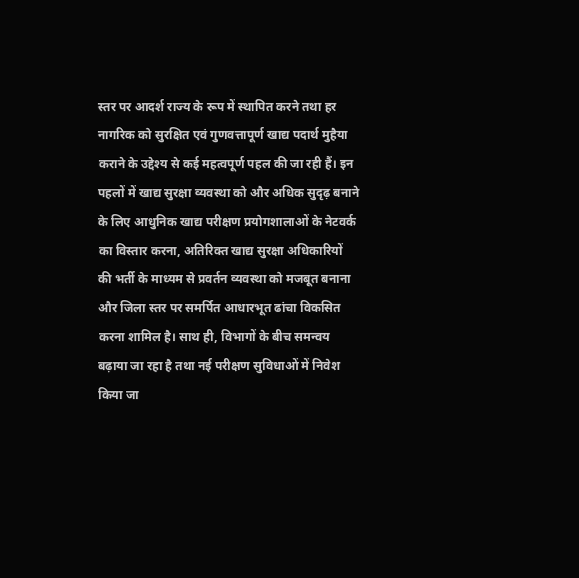स्तर पर आदर्श राज्य के रूप में स्थापित करने तथा हर नागरिक को सुरक्षित एवं गुणवत्तापूर्ण खाद्य पदार्थ मुहैया कराने के उद्देश्य से कई महत्वपूर्ण पहल की जा रही हैं। इन पहलों में खाद्य सुरक्षा व्यवस्था को और अधिक सुदृढ़ बनाने के लिए आधुनिक खाद्य परीक्षण प्रयोगशालाओं के नेटवर्क का विस्तार करना, अतिरिक्त खाद्य सुरक्षा अधिकारियों की भर्ती के माध्यम से प्रवर्तन व्यवस्था को मजबूत बनाना और जिला स्तर पर समर्पित आधारभूत ढांचा विकसित करना शामिल है। साथ ही, विभागों के बीच समन्वय बढ़ाया जा रहा है तथा नई परीक्षण सुविधाओं में निवेश किया जा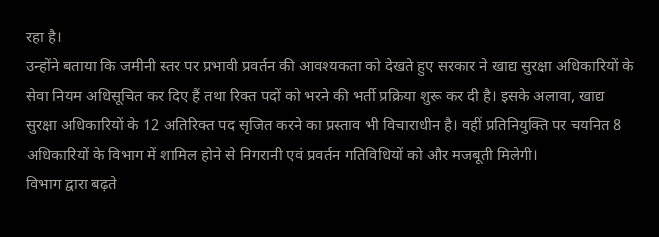रहा है।
उन्होंने बताया कि जमीनी स्तर पर प्रभावी प्रवर्तन की आवश्यकता को देखते हुए सरकार ने खाद्य सुरक्षा अधिकारियों के सेवा नियम अधिसूचित कर दिए हैं तथा रिक्त पदों को भरने की भर्ती प्रक्रिया शुरू कर दी है। इसके अलावा, खाद्य सुरक्षा अधिकारियों के 12 अतिरिक्त पद सृजित करने का प्रस्ताव भी विचाराधीन है। वहीं प्रतिनियुक्ति पर चयनित 8 अधिकारियों के विभाग में शामिल होने से निगरानी एवं प्रवर्तन गतिविधियों को और मजबूती मिलेगी।
विभाग द्वारा बढ़ते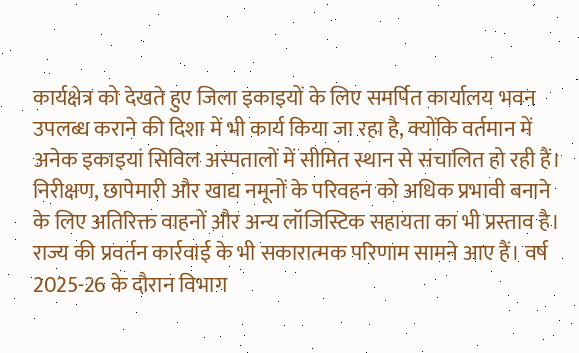कार्यक्षेत्र को देखते हुए जिला इकाइयों के लिए समर्पित कार्यालय भवन उपलब्ध कराने की दिशा में भी कार्य किया जा रहा है, क्योंकि वर्तमान में अनेक इकाइयां सिविल अस्पतालों में सीमित स्थान से संचालित हो रही हैं। निरीक्षण, छापेमारी और खाद्य नमूनों के परिवहन को अधिक प्रभावी बनाने के लिए अतिरिक्त वाहनों और अन्य लॉजिस्टिक सहायता का भी प्रस्ताव है।
राज्य की प्रवर्तन कार्रवाई के भी सकारात्मक परिणाम सामने आए हैं। वर्ष 2025-26 के दौरान विभाग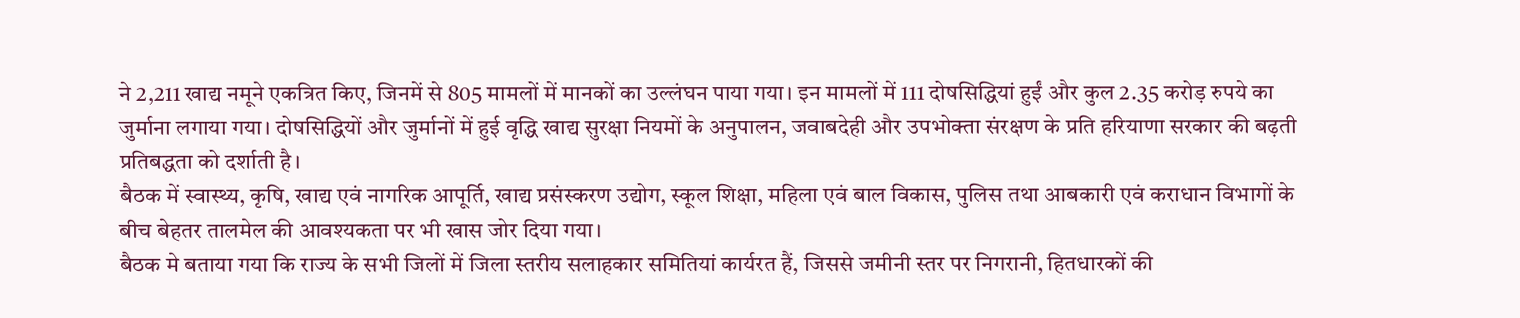ने 2,211 खाद्य नमूने एकत्रित किए, जिनमें से 805 मामलों में मानकों का उल्लंघन पाया गया। इन मामलों में 111 दोषसिद्धियां हुईं और कुल 2.35 करोड़ रुपये का जुर्माना लगाया गया। दोषसिद्धियों और जुर्मानों में हुई वृद्धि खाद्य सुरक्षा नियमों के अनुपालन, जवाबदेही और उपभोक्ता संरक्षण के प्रति हरियाणा सरकार की बढ़ती प्रतिबद्धता को दर्शाती है।
बैठक में स्वास्थ्य, कृषि, खाद्य एवं नागरिक आपूर्ति, खाद्य प्रसंस्करण उद्योग, स्कूल शिक्षा, महिला एवं बाल विकास, पुलिस तथा आबकारी एवं कराधान विभागों के बीच बेहतर तालमेल की आवश्यकता पर भी खास जोर दिया गया।
बैठक मे बताया गया कि राज्य के सभी जिलों में जिला स्तरीय सलाहकार समितियां कार्यरत हैं, जिससे जमीनी स्तर पर निगरानी, हितधारकों की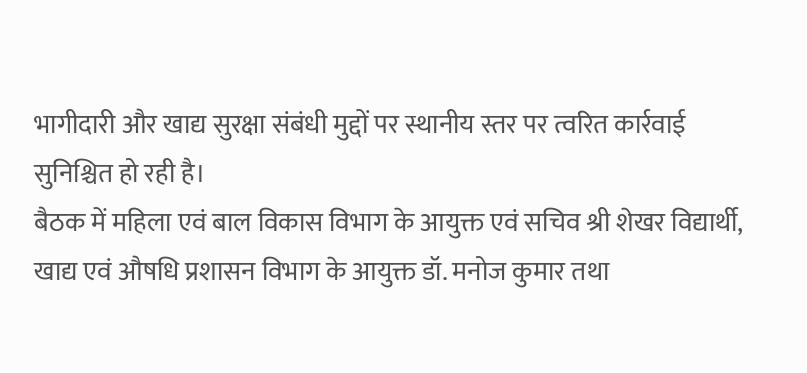भागीदारी और खाद्य सुरक्षा संबंधी मुद्दों पर स्थानीय स्तर पर त्वरित कार्रवाई सुनिश्चित हो रही है।
बैठक में महिला एवं बाल विकास विभाग के आयुक्त एवं सचिव श्री शेखर विद्यार्थी, खाद्य एवं औषधि प्रशासन विभाग के आयुक्त डॉ. मनोज कुमार तथा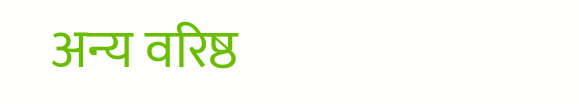अन्य वरिष्ठ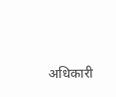अधिकारी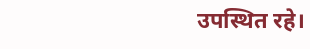उपस्थित रहे।